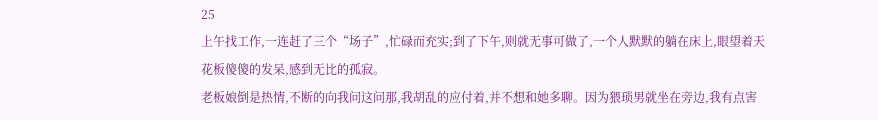25
上午找工作,一连赶了三个“场子”,忙碌而充实;到了下午,则就无事可做了,一个人默默的躺在床上,眼望着天花板傻傻的发呆,感到无比的孤寂。
老板娘倒是热情,不断的向我问这问那,我胡乱的应付着,并不想和她多聊。因为猥琐男就坐在旁边,我有点害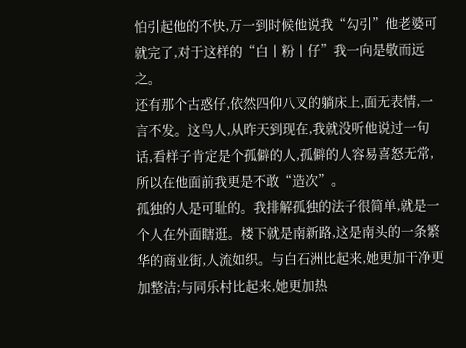怕引起他的不快,万一到时候他说我“勾引”他老婆可就完了,对于这样的“白丨粉丨仔”我一向是敬而远之。
还有那个古惑仔,依然四仰八叉的躺床上,面无表情,一言不发。这鸟人,从昨天到现在,我就没听他说过一句话,看样子肯定是个孤僻的人,孤僻的人容易喜怒无常,所以在他面前我更是不敢“造次”。
孤独的人是可耻的。我排解孤独的法子很简单,就是一个人在外面瞎逛。楼下就是南新路,这是南头的一条繁华的商业街,人流如织。与白石洲比起来,她更加干净更加整洁;与同乐村比起来,她更加热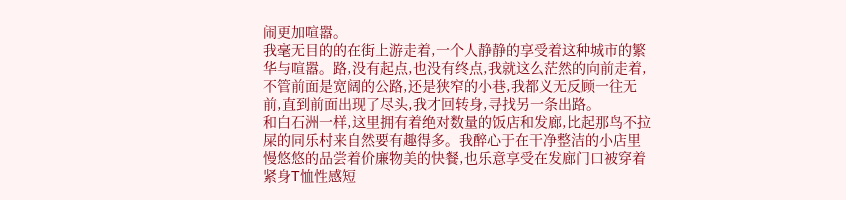闹更加喧嚣。
我毫无目的的在街上游走着,一个人静静的享受着这种城市的繁华与喧嚣。路,没有起点,也没有终点,我就这么茫然的向前走着,不管前面是宽阔的公路,还是狭窄的小巷,我都义无反顾一往无前,直到前面出现了尽头,我才回转身,寻找另一条出路。
和白石洲一样,这里拥有着绝对数量的饭店和发廊,比起那鸟不拉屎的同乐村来自然要有趣得多。我醉心于在干净整洁的小店里慢悠悠的品尝着价廉物美的快餐,也乐意享受在发廊门口被穿着紧身T恤性感短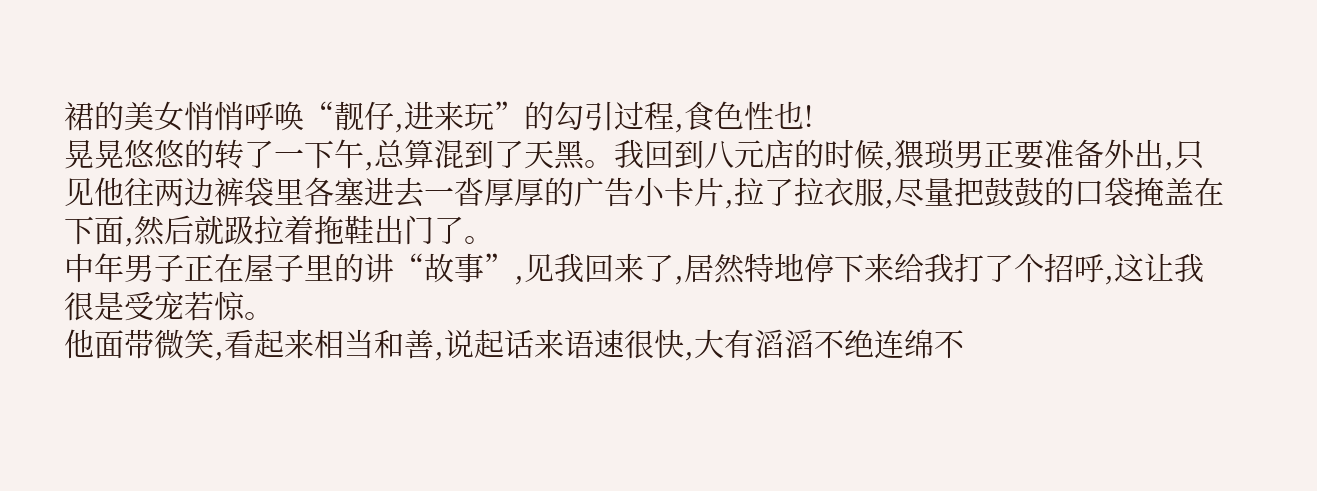裙的美女悄悄呼唤“靓仔,进来玩”的勾引过程,食色性也!
晃晃悠悠的转了一下午,总算混到了天黑。我回到八元店的时候,猥琐男正要准备外出,只见他往两边裤袋里各塞进去一沓厚厚的广告小卡片,拉了拉衣服,尽量把鼓鼓的口袋掩盖在下面,然后就趿拉着拖鞋出门了。
中年男子正在屋子里的讲“故事”,见我回来了,居然特地停下来给我打了个招呼,这让我很是受宠若惊。
他面带微笑,看起来相当和善,说起话来语速很快,大有滔滔不绝连绵不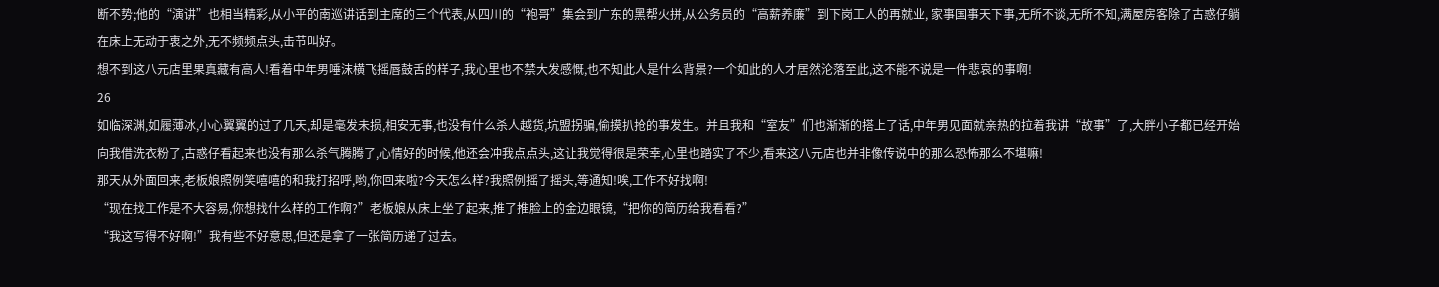断不势;他的“演讲”也相当精彩,从小平的南巡讲话到主席的三个代表,从四川的“袍哥”集会到广东的黑帮火拼,从公务员的“高薪养廉”到下岗工人的再就业, 家事国事天下事,无所不谈,无所不知,满屋房客除了古惑仔躺在床上无动于衷之外,无不频频点头,击节叫好。
想不到这八元店里果真藏有高人!看着中年男唾沫横飞摇唇鼓舌的样子,我心里也不禁大发感慨,也不知此人是什么背景?一个如此的人才居然沦落至此,这不能不说是一件悲哀的事啊!
26
如临深渊,如履薄冰,小心翼翼的过了几天,却是毫发未损,相安无事,也没有什么杀人越货,坑盟拐骗,偷摸扒抢的事发生。并且我和“室友”们也渐渐的搭上了话,中年男见面就亲热的拉着我讲“故事”了,大胖小子都已经开始向我借洗衣粉了,古惑仔看起来也没有那么杀气腾腾了,心情好的时候,他还会冲我点点头,这让我觉得很是荣幸,心里也踏实了不少,看来这八元店也并非像传说中的那么恐怖那么不堪嘛!
那天从外面回来,老板娘照例笑嘻嘻的和我打招呼,哟,你回来啦?今天怎么样?我照例摇了摇头,等通知!唉,工作不好找啊!
“现在找工作是不大容易,你想找什么样的工作啊?”老板娘从床上坐了起来,推了推脸上的金边眼镜,“把你的简历给我看看?”
“我这写得不好啊!”我有些不好意思,但还是拿了一张简历递了过去。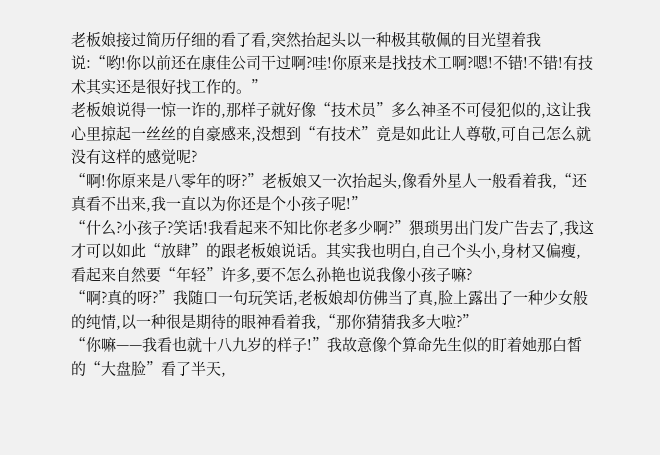老板娘接过简历仔细的看了看,突然抬起头以一种极其敬佩的目光望着我说:“哟!你以前还在康佳公司干过啊?哇!你原来是找技术工啊?嗯!不错!不错!有技术其实还是很好找工作的。”
老板娘说得一惊一诈的,那样子就好像“技术员”多么神圣不可侵犯似的,这让我心里掠起一丝丝的自豪感来,没想到“有技术”竟是如此让人尊敬,可自己怎么就没有这样的感觉呢?
“啊!你原来是八零年的呀?”老板娘又一次抬起头,像看外星人一般看着我,“还真看不出来,我一直以为你还是个小孩子呢!”
“什么?小孩子?笑话!我看起来不知比你老多少啊?”猥琐男出门发广告去了,我这才可以如此“放肆”的跟老板娘说话。其实我也明白,自己个头小,身材又偏瘦,看起来自然要“年轻”许多,要不怎么孙艳也说我像小孩子嘛?
“啊?真的呀?”我随口一句玩笑话,老板娘却仿佛当了真,脸上露出了一种少女般的纯情,以一种很是期待的眼神看着我,“那你猜猜我多大啦?”
“你嘛——我看也就十八九岁的样子!”我故意像个算命先生似的盯着她那白皙的“大盘脸”看了半天,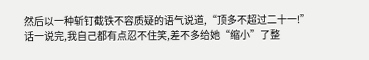然后以一种斩钉截铁不容质疑的语气说道,“顶多不超过二十一!”
话一说完,我自己都有点忍不住笑,差不多给她“缩小”了整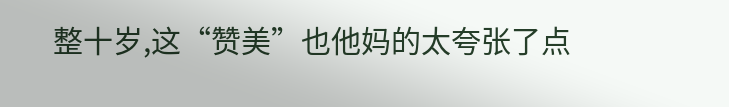整十岁,这“赞美”也他妈的太夸张了点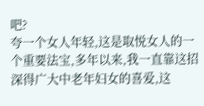吧?
夸一个女人年轻,这是取悦女人的一个重要法宝,多年以来,我一直靠这招深得广大中老年妇女的喜爱,这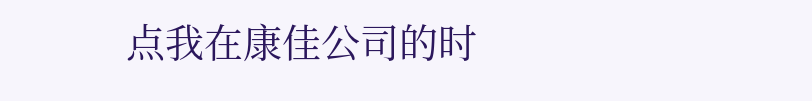点我在康佳公司的时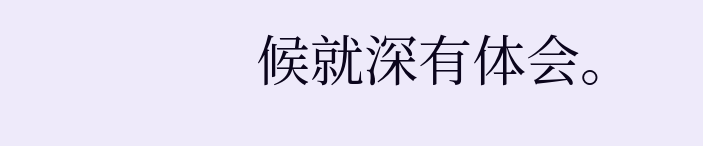候就深有体会。